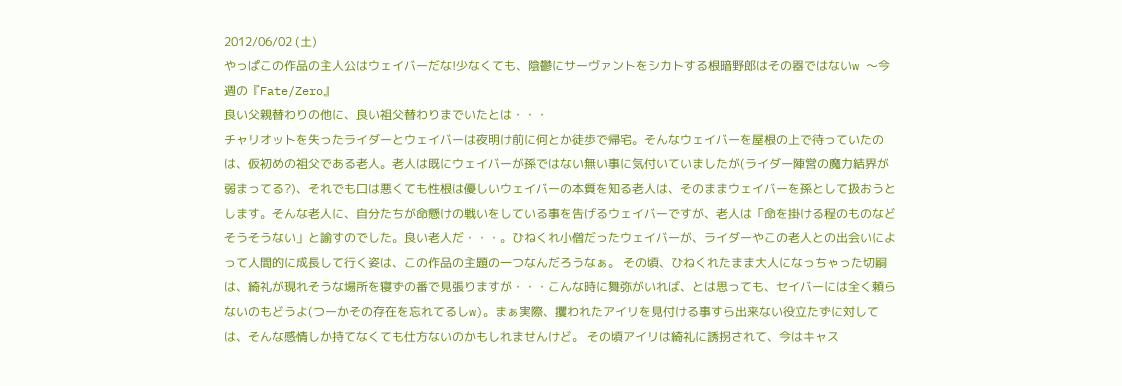2012/06/02 (土)
やっぱこの作品の主人公はウェイバーだな!少なくても、陰鬱にサーヴァントをシカトする根暗野郎はその器ではないw 〜今週の『Fate/Zero』
良い父親替わりの他に、良い祖父替わりまでいたとは・・・
チャリオットを失ったライダーとウェイバーは夜明け前に何とか徒歩で帰宅。そんなウェイバーを屋根の上で待っていたのは、仮初めの祖父である老人。老人は既にウェイバーが孫ではない無い事に気付いていましたが(ライダー陣営の魔力結界が弱まってる?)、それでも口は悪くても性根は優しいウェイバーの本質を知る老人は、そのままウェイバーを孫として扱おうとします。そんな老人に、自分たちが命懸けの戦いをしている事を告げるウェイバーですが、老人は「命を掛ける程のものなどそうそうない」と諭すのでした。良い老人だ・・・。ひねくれ小僧だったウェイバーが、ライダーやこの老人との出会いによって人間的に成長して行く姿は、この作品の主題の一つなんだろうなぁ。 その頃、ひねくれたまま大人になっちゃった切嗣は、綺礼が現れそうな場所を寝ずの番で見張りますが・・・こんな時に舞弥がいれば、とは思っても、セイバーには全く頼らないのもどうよ(つーかその存在を忘れてるしw)。まぁ実際、攫われたアイリを見付ける事すら出来ない役立たずに対しては、そんな感情しか持てなくても仕方ないのかもしれませんけど。 その頃アイリは綺礼に誘拐されて、今はキャス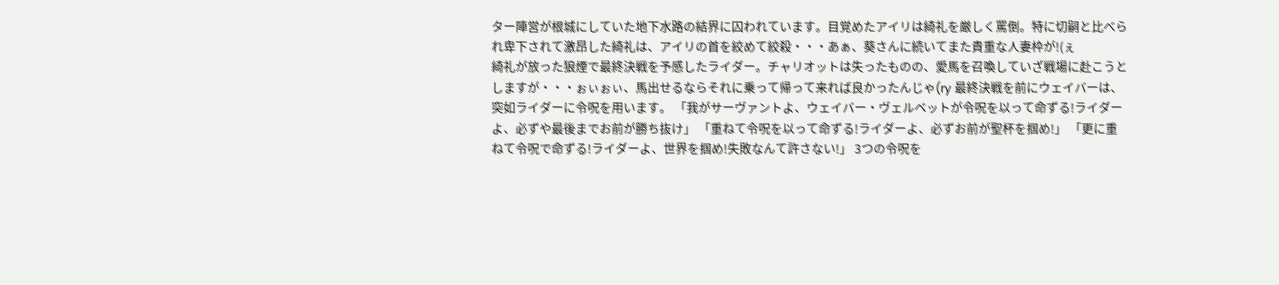ター陣営が根城にしていた地下水路の結界に囚われています。目覚めたアイリは綺礼を厳しく罵倒。特に切嗣と比べられ卑下されて激昂した綺礼は、アイリの首を絞めて絞殺・・・あぁ、葵さんに続いてまた貴重な人妻枠が!(ぇ
綺礼が放った狼煙で最終決戦を予感したライダー。チャリオットは失ったものの、愛馬を召喚していざ戦場に赴こうとしますが・・・ぉぃぉぃ、馬出せるならそれに乗って帰って来れば良かったんじゃ(ry 最終決戦を前にウェイバーは、突如ライダーに令呪を用います。 「我がサーヴァントよ、ウェイバー・ヴェルベットが令呪を以って命ずる!ライダーよ、必ずや最後までお前が勝ち抜け」 「重ねて令呪を以って命ずる!ライダーよ、必ずお前が聖杯を掴め!」 「更に重ねて令呪で命ずる!ライダーよ、世界を掴め!失敗なんて許さない!」 3つの令呪を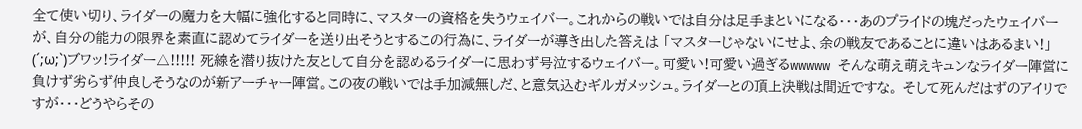全て使い切り、ライダーの魔力を大幅に強化すると同時に、マスターの資格を失うウェイバー。これからの戦いでは自分は足手まといになる・・・あのプライドの塊だったウェイバーが、自分の能力の限界を素直に認めてライダーを送り出そうとするこの行為に、ライダーが導き出した答えは 「マスターじゃないにせよ、余の戦友であることに違いはあるまい!」 (´;ω;`)ブワッ!ライダー△!!!!! 死線を潜り抜けた友として自分を認めるライダーに思わず号泣するウェイバー。可愛い!可愛い過ぎるwwwww そんな萌え萌えキュンなライダー陣営に負けず劣らず仲良しそうなのが新アーチャー陣営。この夜の戦いでは手加減無しだ、と意気込むギルガメッシュ。ライダーとの頂上決戦は間近ですな。 そして死んだはずのアイリですが・・・どうやらその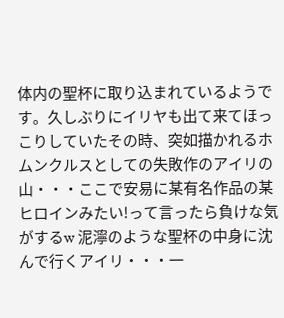体内の聖杯に取り込まれているようです。久しぶりにイリヤも出て来てほっこりしていたその時、突如描かれるホムンクルスとしての失敗作のアイリの山・・・ここで安易に某有名作品の某ヒロインみたい!って言ったら負けな気がするw 泥濘のような聖杯の中身に沈んで行くアイリ・・・一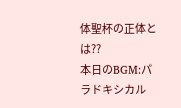体聖杯の正体とは??
本日のBGM:パラドキシカル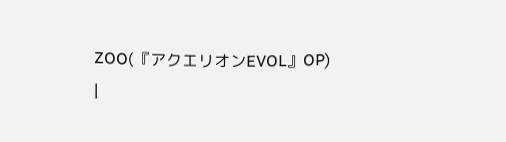ZOO(『アクエリオンEVOL』OP)
|